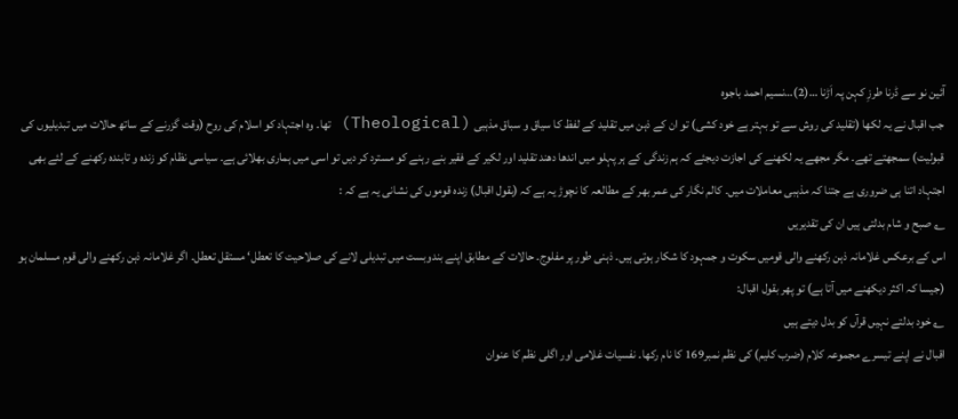آئین نو سے ڈرنا طرزِ کہن پہ اَڑنا …(2)…نسیم احمد باجوہ
جب اقبال نے یہ لکھا (تقلید کی روش سے تو بہتر ہے خود کشی) تو ان کے ذہن میں تقلید کے لفظ کا سیاق و سباق مذہبی (Theological) تھا۔ وہ اجتہاد کو اسلام کی روح (وقت گزرنے کے ساتھ حالات میں تبدیلیوں کی قبولیت) سمجھتے تھے۔ مگر مجھے یہ لکھنے کی اجازت دیجئے کہ ہم زندگی کے ہر پہلو میں اندھا دھند تقلید اور لکیر کے فقیر بنے رہنے کو مسترد کر دیں تو اسی میں ہماری بھلائی ہے۔ سیاسی نظام کو زندہ و تابندہ رکھنے کے لئے بھی اجتہاد اتنا ہی ضروری ہے جتنا کہ مذہبی معاملات میں۔ کالم نگار کی عمر بھر کے مطالعہ کا نچوڑ یہ ہے کہ (بقول اقبال) زندہ قوموں کی نشانی یہ ہے کہ :
؎ صبح و شام بدلتی ہیں ان کی تقدیریں
اس کے برعکس غلامانہ ذہن رکھنے والی قومیں سکوت و جمہود کا شکار ہوتی ہیں۔ ذہنی طور پر مفلوج۔ حالات کے مطابق اپنے بندوبست میں تبدیلی لانے کی صلاحیت کا تعطل‘ مستقل تعطل۔ اگر غلامانہ ذہن رکھنے والی قوم مسلمان ہو (جیسا کہ اکثر دیکھنے میں آتا ہے) تو پھر بقول اقبال:
؎ خود بدلتے نہیں قرآں کو بدل دیتے ہیں
اقبال نے اپنے تیسرے مجموعہ کلام (ضرب کلیم) کی نظم نمبر169 کا نام رکھا۔ نفسیات غلامی اور اگلی نظم کا عنوان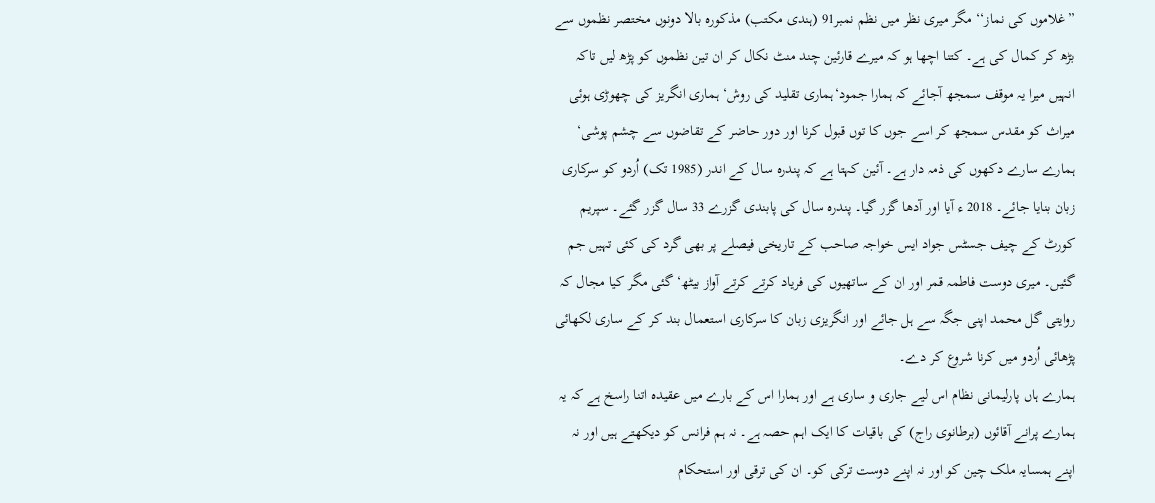”غلاموں کی نماز‘‘ مگر میری نظر میں نظم نمبر91 (ہندی مکتب) مذکورہ بالا دونوں مختصر نظموں سے بڑھ کر کمال کی ہے۔ کتنا اچھا ہو کہ میرے قارئین چند منٹ نکال کر ان تین نظموں کو پڑھ لیں تاکہ انہیں میرا یہ موقف سمجھ آجائے کہ ہمارا جمود‘ہماری تقلید کی روش‘ ہماری انگریز کی چھوڑی ہوئی میراث کو مقدس سمجھ کر اسے جوں کا توں قبول کرنا اور دور حاضر کے تقاضوں سے چشم پوشی‘ ہمارے سارے دکھوں کی ذمہ دار ہے۔ آئین کہتا ہے کہ پندرہ سال کے اندر (1985 تک) اُردو کو سرکاری زبان بنایا جائے۔ 2018 ء آیا اور آدھا گزر گیا۔ پندرہ سال کی پابندی گزرے 33 سال گزر گئے۔ سپریم کورٹ کے چیف جسٹس جواد ایس خواجہ صاحب کے تاریخی فیصلے پر بھی گرد کی کئی تہیں جم گئیں۔ میری دوست فاطمہ قمر اور ان کے ساتھیوں کی فریاد کرتے کرتے آواز بیٹھ‘ گئی مگر کیا مجال کہ روایتی گل محمد اپنی جگہ سے ہل جائے اور انگریزی زبان کا سرکاری استعمال بند کر کے ساری لکھائی پڑھائی اُردو میں کرنا شروع کر دے۔
ہمارے ہاں پارلیمانی نظام اس لیے جاری و ساری ہے اور ہمارا اس کے بارے میں عقیدہ اتنا راسخ ہے کہ یہ ہمارے پرانے آقائوں (برطانوی راج) کی باقیات کا ایک اہم حصہ ہے۔ نہ ہم فرانس کو دیکھتے ہیں اور نہ اپنے ہمسایہ ملک چین کو اور نہ اپنے دوست ترکی کو۔ ان کی ترقی اور استحکام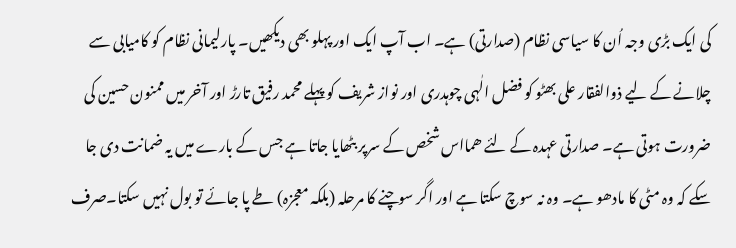کی ایک بڑی وجہ اُن کا سیاسی نظام (صدارتی) ہے۔ اب آپ ایک اور پہلو بھی دیکھیں۔ پارلیمانی نظام کو کامیابی سے چلانے کے لیے ذوالفقار علی بھٹو کو فضل الٰہی چوہدری اور نواز شریف کو پہلے محمد رفیق تارڑ اور آخر میں ممنون حسین کی ضرورت ہوتی ہے۔ صدارتی عہدہ کے لئے ھمااس شخص کے سرپر بٹھایا جاتا ہے جس کے بارے میں یہ ضمانت دی جا سکے کہ وہ مٹی کا مادھو ہے۔ وہ نہ سوچ سکتا ہے اور اگر سوچنے کا مرحلہ (بلکہ معجزہ) طے پا جائے تو بول نہیں سکتا۔صرف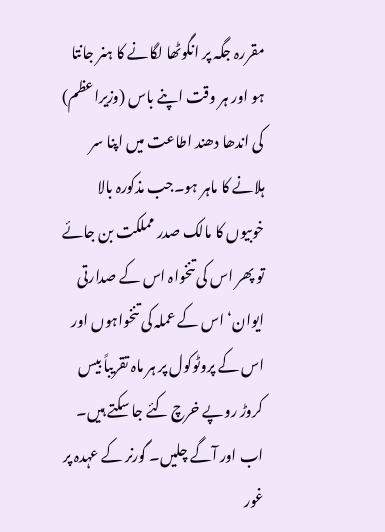مقررہ جگہ پر انگوٹھا لگانے کا ہنر جانتا ہو اور ہر وقت اپنے باس (وزیراعظم) کی اندھا دھند اطاعت میں اپنا سر ہلانے کا ماہر ہو۔جب مذکورہ بالا خوبیوں کا مالک صدر مملکت بن جائے تو پھر اس کی تنخواہ اس کے صدارتی ایوان‘ اس کے عملہ کی تنخواہوں اور اس کے پروٹوکول پر ہر ماہ تقریباً بیس کروڑ روپے خرچ کئے جا سکتے ہیں۔
اب اور آگے چلیں۔ گورنر کے عہدہ پر غور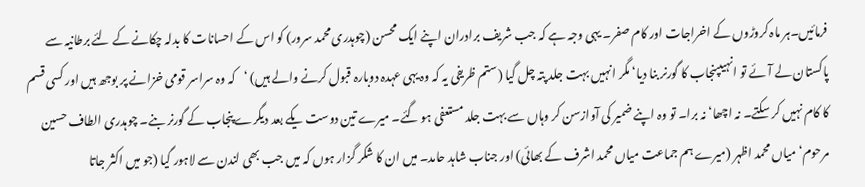فرمائیں۔ہر ماہ کروڑوں کے اخراجات اور کام صفر۔ یہی وجہ ہے کہ جب شریف برادران اپنے ایک محسن (چوہدری محمد سرور) کو اس کے احسانات کا بدلہ چکانے کے لئے برطانیہ سے پاکستان لے آئے تو انہیںپنجاب کا گورنر بنا دیا‘ مگر انہیں بہت جلد پتہ چل گیا (ستم ظریفی یہ کہ وہ یہی عہدہ دوبارہ قبول کرنے والے ہیں) ‘کہ وہ سراسر قومی خزانے پر بوجھ ہیں اور کسی قسم کا کام نہیں کر سکتے۔ نہ اچھا‘ نہ برا۔ تو وہ اپنے ضمیر کی آوازسن کر وہاں سے بہت جلد مستعفی ہو گئے۔ میرے تین دوست یکے بعد دیگرے پنجاب کے گورنر بنے۔ چوہدری الطاف حسین مرحوم‘ میاں محمد اظہر (میرے ہم جماعت میاں محمد اشرف کے بھائی) اور جناب شاہد حامد۔ میں ان کا شکر گزار ہوں کہ میں جب بھی لندن سے لاہور گیا (جو میں اکثر جاتا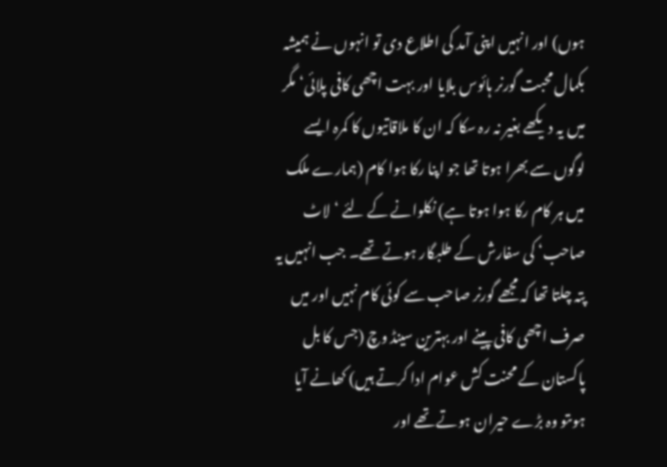ہوں) اور انہیں اپنی آمد کی اطلاع دی تو انہوں نے ہمیشہ بکمال محبت گورنر ہائوس بلایا اور بہت اچھی کافی پلائی‘ مگر میں یہ دیکھے بغیر نہ رہ سکا کہ ان کا ملاقاتیوں کا کمرہ ایسے لوگوں سے بھرا ہوتا تھا جو اپنا رکا ہوا کام (ہمارے ملک میں ہر کام رکا ہوا ہوتا ہے) نکلوانے کے لئے ‘لاٹ صاحب‘ کی سفارش کے طلبگار ہوتے تھے۔ جب انہیں یہ پتہ چلتا تھا کہ مجھے گورنر صاحب سے کوئی کام نہیں اور میں صرف اچھی کافی پینے اور بہترین سینڈ وچ (جس کا بل پاکستان کے محنت کش عوام ادا کرتے ہیں) کھانے آیا ہوںتو وہ بڑے حیران ہوتے تھے اور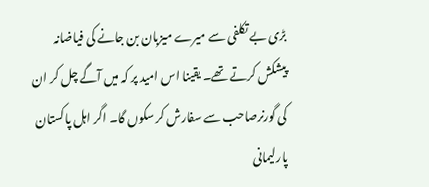بڑی بے تکلفی سے میرے میزبان بن جانے کی فیاضانہ پیشکش کرتے تھے۔ یقینا اس امید پر کہ میں آگے چل کر ان کی گورنرصاحب سے سفارش کر سکوں گا۔ اگر اہل پاکستان پارلیمانی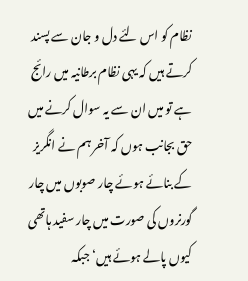نظام کو اس لئے دل و جان سے پسند کرتے ہیں کہ یہی نظام برطانیہ میں رائج ہے تو میں ان سے یہ سوال کرنے میں حق بجانب ہوں کہ آخر ہم نے انگریز کے بنائے ہوئے چار صوبوں میں چار گورنروں کی صورت میں چار سفید ہاتھی کیوں پالے ہوئے ہیں‘ جبکہ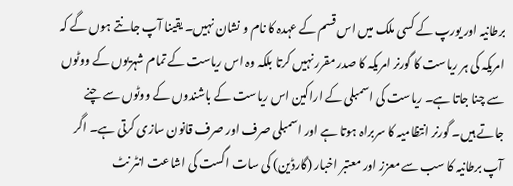برطانیہ اور یورپ کے کسی ملک میں اس قسم کے عہدہ کا نام و نشان نہیں۔ یقینا آپ جانتے ہوں گے کہ امریکہ کی ہر ریاست کا گورنر امریکہ کا صدر مقرر نہیں کرتا بلکہ وہ اس ریاست کے تمام شہریوں کے ووٹوں سے چنا جاتا ہے۔ ریاست کی اسمبلی کے اراکین اس ریاست کے باشندوں کے ووٹوں سے چنے جاتے ہیں۔ گورنر انتظامیہ کا سربراہ ہوتا ہے اور اسمبلی صرف اور صرف قانون سازی کرتی ہے۔ اگر آپ برطانیہ کا سب سے معزز اور معتبر اخبار (گارڈین) کی سات اگست کی اشاعت انٹر نٹ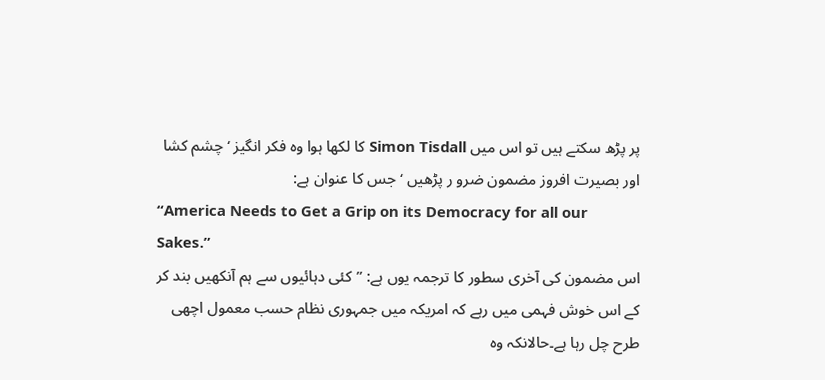پر پڑھ سکتے ہیں تو اس میں Simon Tisdall کا لکھا ہوا وہ فکر انگیز ‘ چشم کشا اور بصیرت افروز مضمون ضرو ر پڑھیں ‘جس کا عنوان ہے:
“America Needs to Get a Grip on its Democracy for all our Sakes.”
اس مضمون کی آخری سطور کا ترجمہ یوں ہے: ”کئی دہائیوں سے ہم آنکھیں بند کر کے اس خوش فہمی میں رہے کہ امریکہ میں جمہوری نظام حسب معمول اچھی طرح چل رہا ہے۔حالانکہ وہ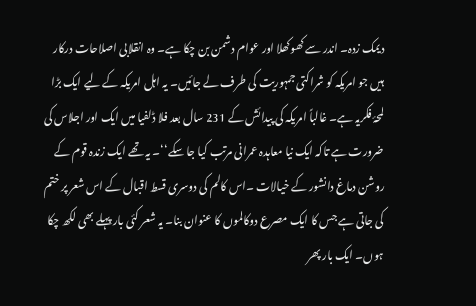دیمک زدہ۔ اندر سے کھوکھلا اور عوام دشمن بن چکا ہے۔ وہ انقلابی اصلاحات درکار ہیں جو امریکہ کو شراکتی جمہوریت کی طرف لے جائیں۔ یہ اہل امریکہ کے لیے ایک بڑا لمحۂ فکریہ ہے۔ غالباً امریکہ کی پیدائش کے 231 سال بعد فلا ڈلفیا میں ایک اور اجلاس کی ضرورت ہے تاکہ ایک نیا معاہدہ عمرانی مرتب کیا جا سکے‘‘۔ یہ تھے ایک زندہ قوم کے روشن دماغ دانشور کے خیالات ۔اس کالم کی دوسری قسط اقبال کے اس شعر پر ختم کی جاتی ہے جس کا ایک مصرع دوکالموں کا عنوان بنا۔ یہ شعر کئی بار پہلے بھی لکھ چکا ہوں۔ ایک بار پھر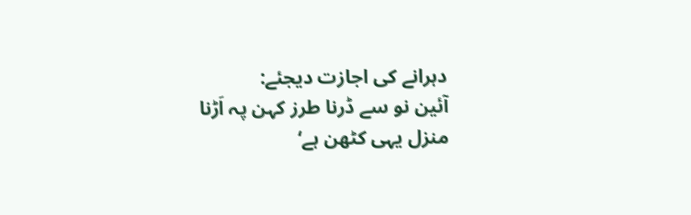دہرانے کی اجازت دیجئے:
آئین نو سے ڈرنا طرز کہن پہ اَڑنا
منزل یہی کٹھن ہے‘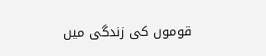قوموں کی زندگی میں